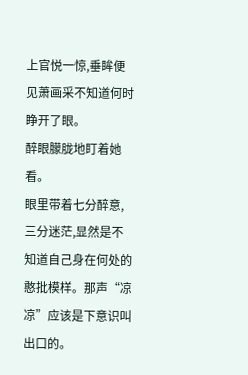上官悦一惊,垂眸便见萧画采不知道何时睁开了眼。
醉眼朦胧地盯着她看。
眼里带着七分醉意,三分迷茫,显然是不知道自己身在何处的憨批模样。那声“凉凉”应该是下意识叫出口的。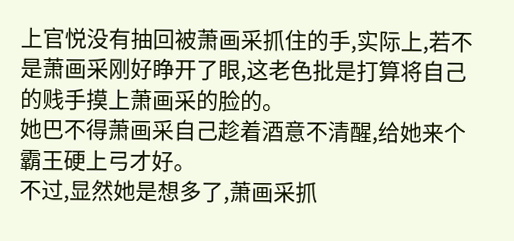上官悦没有抽回被萧画采抓住的手,实际上,若不是萧画采刚好睁开了眼,这老色批是打算将自己的贱手摸上萧画采的脸的。
她巴不得萧画采自己趁着酒意不清醒,给她来个霸王硬上弓才好。
不过,显然她是想多了,萧画采抓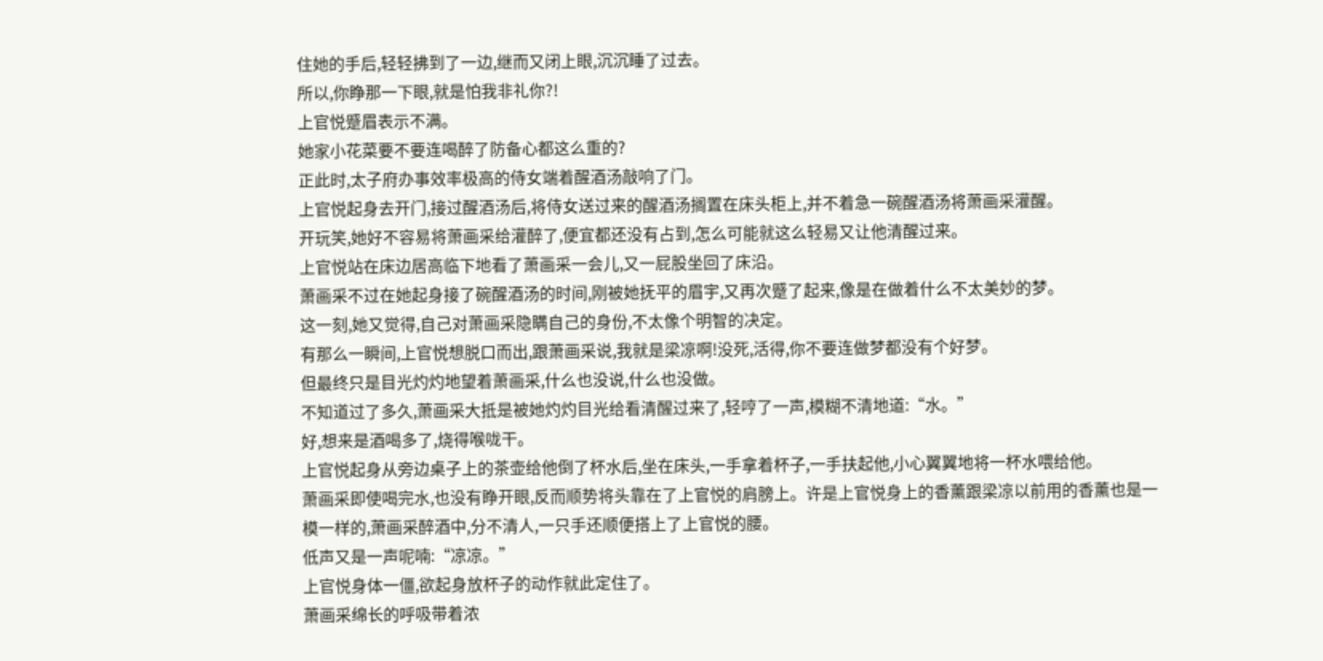住她的手后,轻轻拂到了一边,继而又闭上眼,沉沉睡了过去。
所以,你睁那一下眼,就是怕我非礼你?!
上官悦蹙眉表示不满。
她家小花菜要不要连喝醉了防备心都这么重的?
正此时,太子府办事效率极高的侍女端着醒酒汤敲响了门。
上官悦起身去开门,接过醒酒汤后,将侍女送过来的醒酒汤搁置在床头柜上,并不着急一碗醒酒汤将萧画采灌醒。
开玩笑,她好不容易将萧画采给灌醉了,便宜都还没有占到,怎么可能就这么轻易又让他清醒过来。
上官悦站在床边居高临下地看了萧画采一会儿,又一屁股坐回了床沿。
萧画采不过在她起身接了碗醒酒汤的时间,刚被她抚平的眉宇,又再次蹙了起来,像是在做着什么不太美妙的梦。
这一刻,她又觉得,自己对萧画采隐瞒自己的身份,不太像个明智的决定。
有那么一瞬间,上官悦想脱口而出,跟萧画采说,我就是梁凉啊!没死,活得,你不要连做梦都没有个好梦。
但最终只是目光灼灼地望着萧画采,什么也没说,什么也没做。
不知道过了多久,萧画采大抵是被她灼灼目光给看清醒过来了,轻哼了一声,模糊不清地道:“水。”
好,想来是酒喝多了,烧得喉咙干。
上官悦起身从旁边桌子上的茶壶给他倒了杯水后,坐在床头,一手拿着杯子,一手扶起他,小心翼翼地将一杯水喂给他。
萧画采即使喝完水,也没有睁开眼,反而顺势将头靠在了上官悦的肩膀上。许是上官悦身上的香薰跟梁凉以前用的香薰也是一模一样的,萧画采醉酒中,分不清人,一只手还顺便搭上了上官悦的腰。
低声又是一声呢喃:“凉凉。”
上官悦身体一僵,欲起身放杯子的动作就此定住了。
萧画采绵长的呼吸带着浓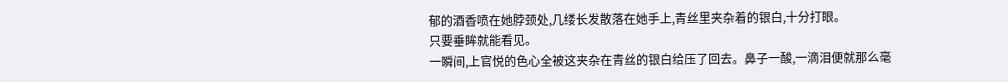郁的酒香喷在她脖颈处,几缕长发散落在她手上,青丝里夹杂着的银白,十分打眼。
只要垂眸就能看见。
一瞬间,上官悦的色心全被这夹杂在青丝的银白给压了回去。鼻子一酸,一滴泪便就那么毫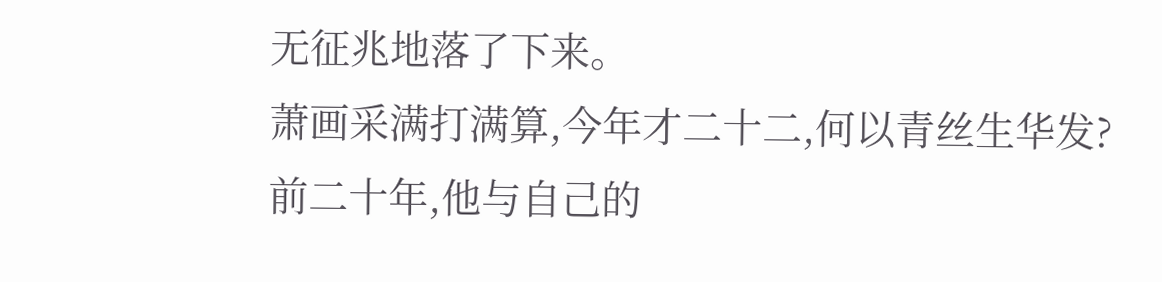无征兆地落了下来。
萧画采满打满算,今年才二十二,何以青丝生华发?
前二十年,他与自己的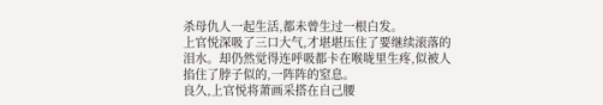杀母仇人一起生活,都未曾生过一根白发。
上官悦深吸了三口大气,才堪堪压住了要继续滚落的泪水。却仍然觉得连呼吸都卡在喉咙里生疼,似被人掐住了脖子似的,一阵阵的窒息。
良久,上官悦将萧画采搭在自己腰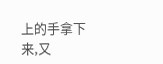上的手拿下来,又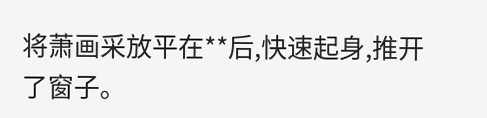将萧画采放平在**后,快速起身,推开了窗子。